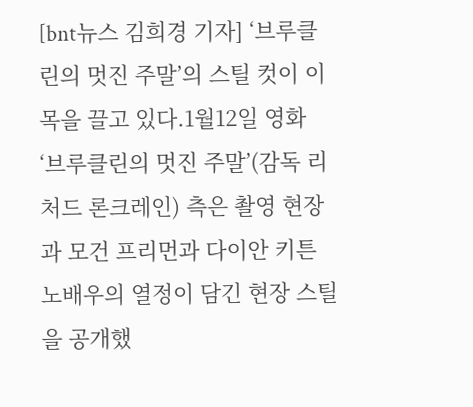[bnt뉴스 김희경 기자] ‘브루클린의 멋진 주말’의 스틸 컷이 이목을 끌고 있다.1월12일 영화 ‘브루클린의 멋진 주말’(감독 리처드 론크레인) 측은 촬영 현장과 모건 프리먼과 다이안 키튼 노배우의 열정이 담긴 현장 스틸을 공개했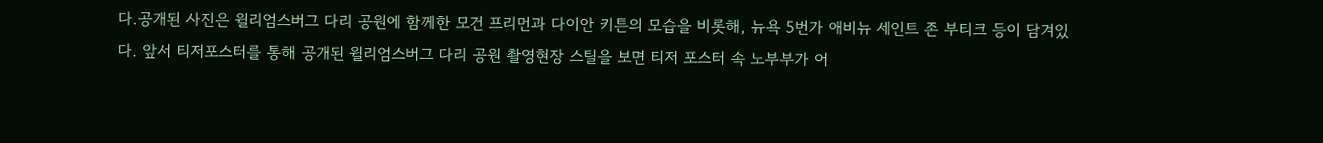다.공개된 사진은 윌리엄스버그 다리 공원에 함께한 모건 프리먼과 다이안 키튼의 모습을 비롯해, 뉴욕 5번가 애비뉴 세인트 존 부티크 등이 담겨있다. 앞서 티저포스터를 통해 공개된 윌리엄스버그 다리 공원 촬영현장 스틸을 보면 티저 포스터 속 노부부가 어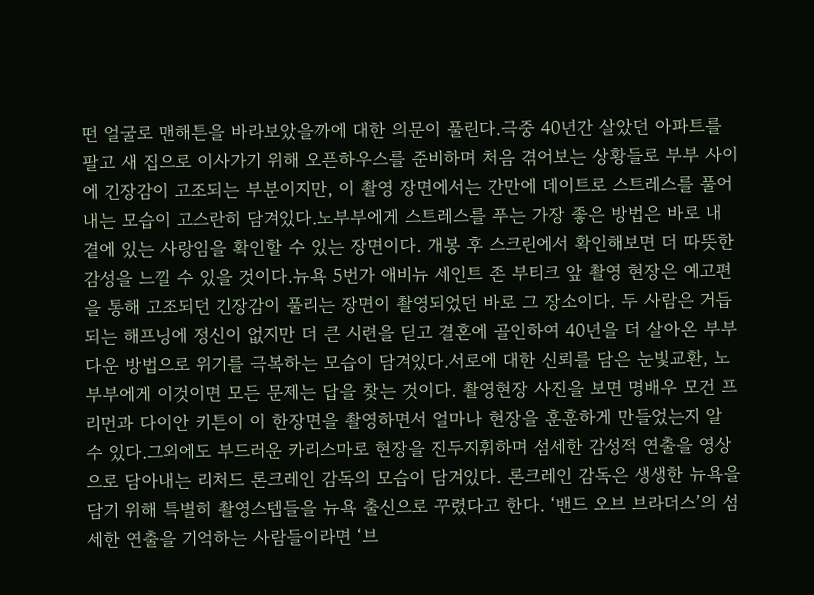떤 얼굴로 맨해튼을 바라보았을까에 대한 의문이 풀린다.극중 40년간 살았던 아파트를 팔고 새 집으로 이사가기 위해 오픈하우스를 준비하며 처음 겪어보는 상황들로 부부 사이에 긴장감이 고조되는 부분이지만, 이 촬영 장면에서는 간만에 데이트로 스트레스를 풀어내는 모습이 고스란히 담겨있다.노부부에게 스트레스를 푸는 가장 좋은 방법은 바로 내 곁에 있는 사랑임을 확인할 수 있는 장면이다. 개봉 후 스크린에서 확인해보면 더 따뜻한 감성을 느낄 수 있을 것이다.뉴욕 5번가 애비뉴 세인트 존 부티크 앞 촬영 현장은 예고편을 통해 고조되던 긴장감이 풀리는 장면이 촬영되었던 바로 그 장소이다. 두 사람은 거듭되는 해프닝에 정신이 없지만 더 큰 시련을 딛고 결혼에 골인하여 40년을 더 살아온 부부다운 방법으로 위기를 극복하는 모습이 담겨있다.서로에 대한 신뢰를 담은 눈빛교환, 노부부에게 이것이면 모든 문제는 답을 찾는 것이다. 촬영현장 사진을 보면 명배우 모건 프리먼과 다이안 키튼이 이 한장면을 촬영하면서 얼마나 현장을 훈훈하게 만들었는지 알 수 있다.그외에도 부드러운 카리스마로 현장을 진두지휘하며 섬세한 감성적 연출을 영상으로 담아내는 리처드 론크레인 감독의 모습이 담겨있다. 론크레인 감독은 생생한 뉴욕을 담기 위해 특별히 촬영스텝들을 뉴욕 출신으로 꾸렸다고 한다. ‘밴드 오브 브라더스’의 섬세한 연출을 기억하는 사람들이라면 ‘브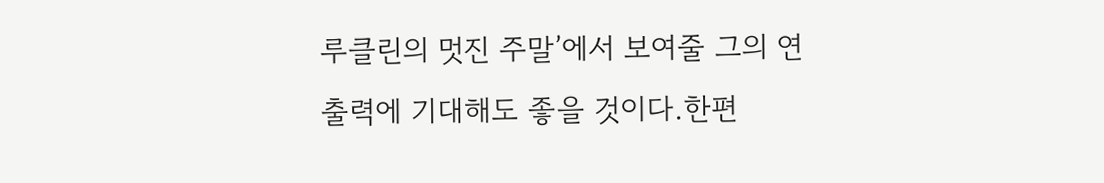루클린의 멋진 주말’에서 보여줄 그의 연출력에 기대해도 좋을 것이다.한편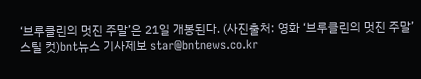‘브루클린의 멋진 주말’은 21일 개봉된다. (사진출처: 영화 ‘브루클린의 멋진 주말’ 스틸 컷)bnt뉴스 기사제보 star@bntnews.co.kr